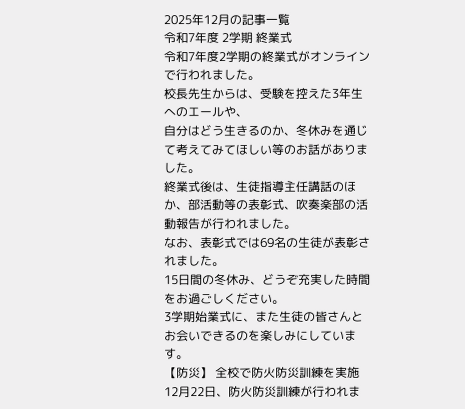2025年12月の記事一覧
令和7年度 2学期 終業式
令和7年度2学期の終業式がオンラインで行われました。
校長先生からは、受験を控えた3年生へのエールや、
自分はどう生きるのか、冬休みを通じて考えてみてほしい等のお話がありました。
終業式後は、生徒指導主任講話のほか、部活動等の表彰式、吹奏楽部の活動報告が行われました。
なお、表彰式では69名の生徒が表彰されました。
15日間の冬休み、どうぞ充実した時間をお過ごしください。
3学期始業式に、また生徒の皆さんとお会いできるのを楽しみにしています。
【防災】 全校で防火防災訓練を実施
12月22日、防火防災訓練が行われま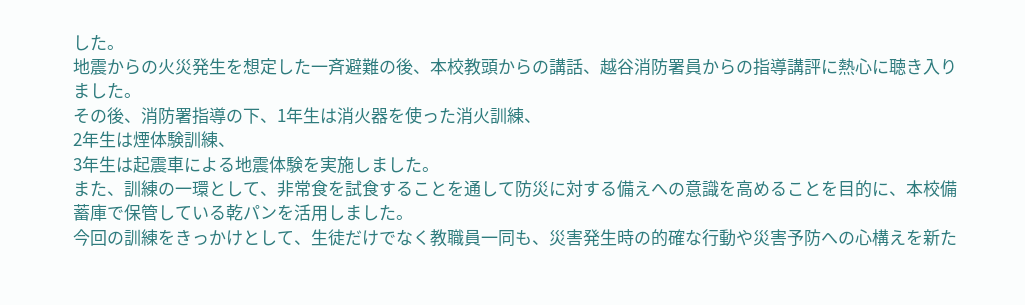した。
地震からの火災発生を想定した一斉避難の後、本校教頭からの講話、越谷消防署員からの指導講評に熱心に聴き入りました。
その後、消防署指導の下、1年生は消火器を使った消火訓練、
2年生は煙体験訓練、
3年生は起震車による地震体験を実施しました。
また、訓練の一環として、非常食を試食することを通して防災に対する備えへの意識を高めることを目的に、本校備蓄庫で保管している乾パンを活用しました。
今回の訓練をきっかけとして、生徒だけでなく教職員一同も、災害発生時の的確な行動や災害予防への心構えを新た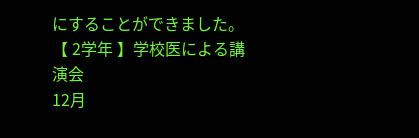にすることができました。
【 2学年 】学校医による講演会
12月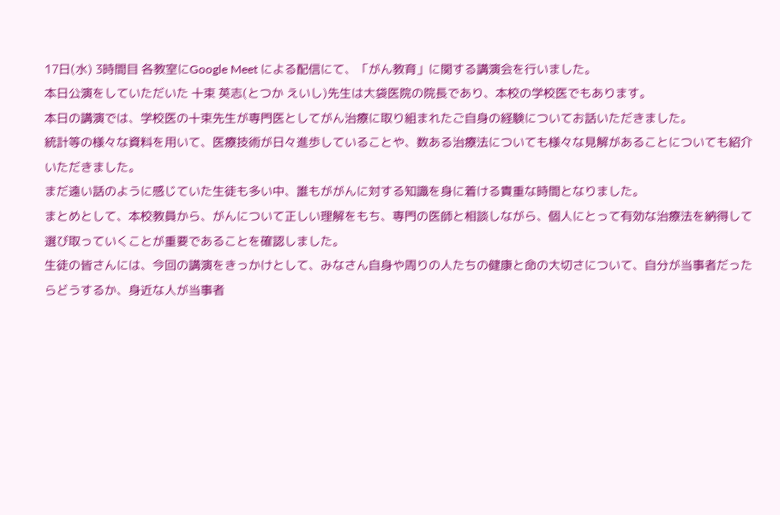17日(水) 3時間目 各教室にGoogle Meet による配信にて、「がん教育」に関する講演会を行いました。
本日公演をしていただいた 十束 英志(とつか えいし)先生は大袋医院の院長であり、本校の学校医でもあります。
本日の講演では、学校医の十束先生が専門医としてがん治療に取り組まれたご自身の経験についてお話いただきました。
統計等の様々な資料を用いて、医療技術が日々進歩していることや、数ある治療法についても様々な見解があることについても紹介いただきました。
まだ遠い話のように感じていた生徒も多い中、誰もががんに対する知識を身に着ける貴重な時間となりました。
まとめとして、本校教員から、がんについて正しい理解をもち、専門の医師と相談しながら、個人にとって有効な治療法を納得して選び取っていくことが重要であることを確認しました。
生徒の皆さんには、今回の講演をきっかけとして、みなさん自身や周りの人たちの健康と命の大切さについて、自分が当事者だったらどうするか、身近な人が当事者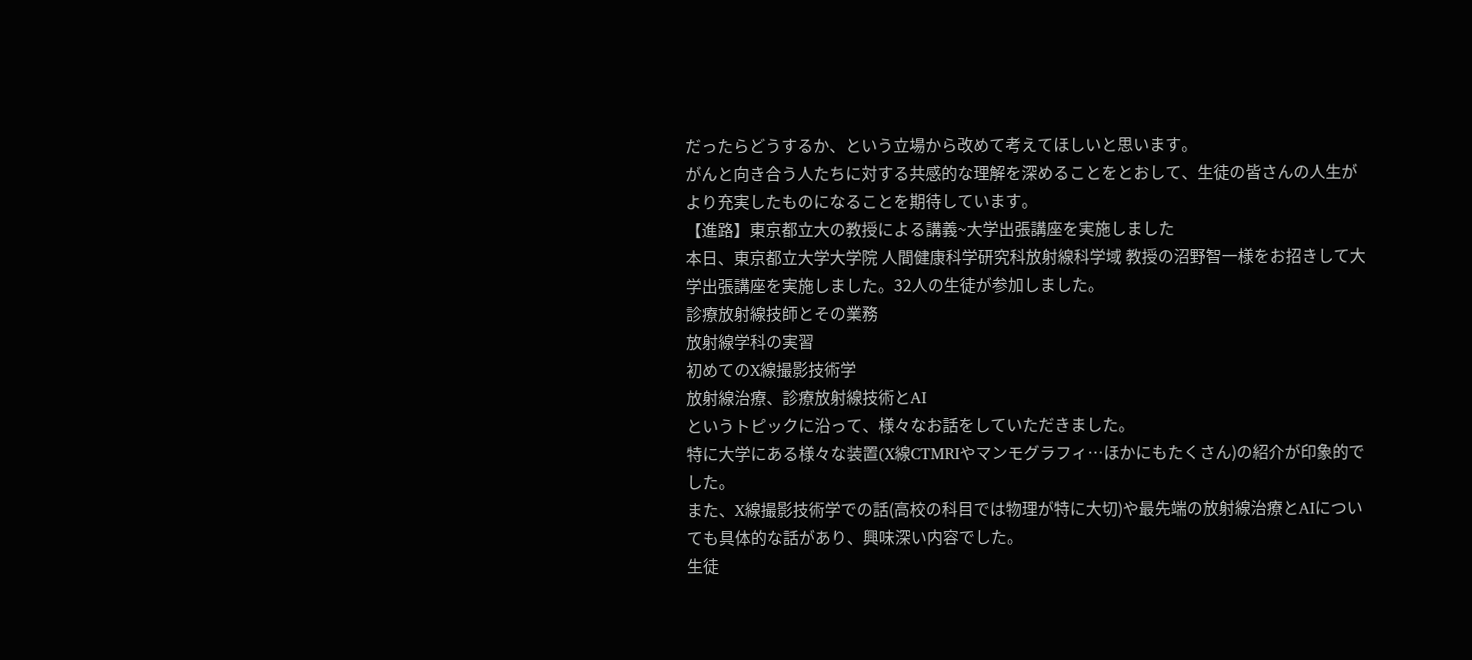だったらどうするか、という立場から改めて考えてほしいと思います。
がんと向き合う人たちに対する共感的な理解を深めることをとおして、生徒の皆さんの人生がより充実したものになることを期待しています。
【進路】東京都立大の教授による講義~大学出張講座を実施しました
本日、東京都立大学大学院 人間健康科学研究科放射線科学域 教授の沼野智一様をお招きして大学出張講座を実施しました。32人の生徒が参加しました。
診療放射線技師とその業務
放射線学科の実習
初めてのX線撮影技術学
放射線治療、診療放射線技術とAI
というトピックに沿って、様々なお話をしていただきました。
特に大学にある様々な装置(X線CTMRIやマンモグラフィ…ほかにもたくさん)の紹介が印象的でした。
また、X線撮影技術学での話(高校の科目では物理が特に大切)や最先端の放射線治療とAIについても具体的な話があり、興味深い内容でした。
生徒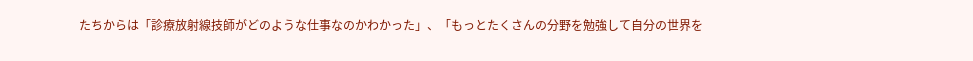たちからは「診療放射線技師がどのような仕事なのかわかった」、「もっとたくさんの分野を勉強して自分の世界を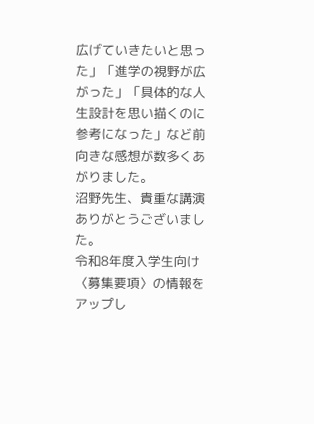広げていきたいと思った」「進学の視野が広がった」「具体的な人生設計を思い描くのに参考になった」など前向きな感想が数多くあがりました。
沼野先生、貴重な講演ありがとうございました。
令和8年度入学生向け〈募集要項〉の情報をアップし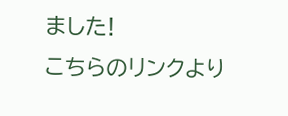ました!
こちらのリンクより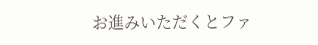お進みいただくとファ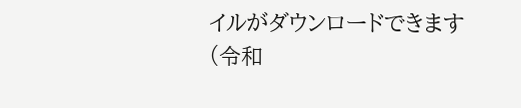イルがダウンロードできます
(令和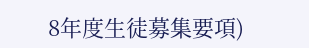8年度生徒募集要項)